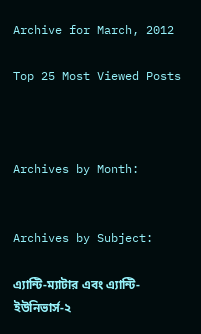Archive for March, 2012

Top 25 Most Viewed Posts



Archives by Month:


Archives by Subject:

এ্যান্টি-ম্যাটার এবং এ্যান্টি-ইউনিভার্স-২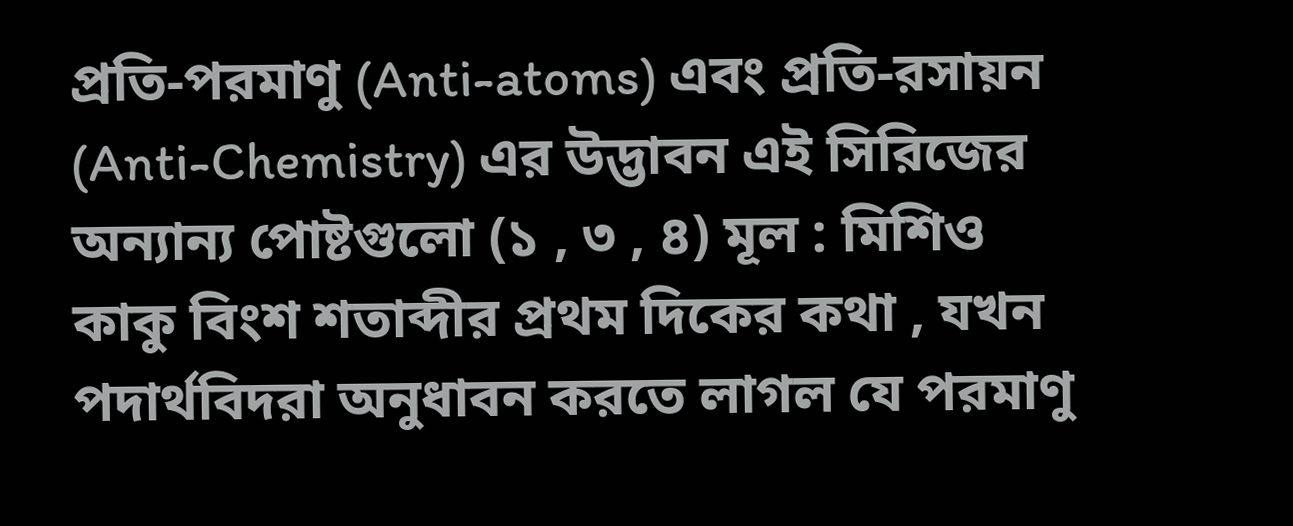প্রতি-পরমাণু (Anti-atoms) এবং প্রতি-রসায়ন (Anti-Chemistry) এর উদ্ভাবন এই সিরিজের অন্যান্য পোষ্টগুলো (১ , ৩ , ৪) মূল : মিশিও কাকু বিংশ শতাব্দীর প্রথম দিকের কথা , যখন পদার্থবিদরা অনুধাবন করতে লাগল যে পরমাণু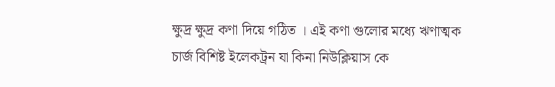ক্ষুদ্র ক্ষুদ্র কণা দিয়ে গঠিত । এই কণা গুলোর মধ্যে ঋণাত্মক চার্জ বিশিষ্ট ইলেকট্রন যা কিনা নিউক্লিয়াস কে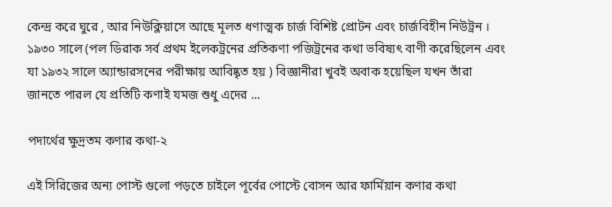কেন্দ্র করে ঘুরে , আর নিউক্লিয়াসে আছে মূলত ধণাত্মক চার্জ বিশিষ্ট প্রোটন এবং চার্জবিহীন নিউট্রন । ১৯৩০ সালে (পল ডিরাক সর্ব প্রথম ইলেকট্রনের প্রতিকণা পজিট্রনের কথা ভবিষ্যৎ বাণী করেছিলেন এবং যা ১৯৩২ সালে অ্যান্ডারসনের পরীক্ষায় আবিষ্কৃত হয় ) বিজ্ঞানীরা খুবই অবাক হয়েছিল যখন তাঁরা জানতে পারল যে প্রতিটি কণাই যমজ শুধু এদের ...

পদার্থের ক্ষুদ্রতম কণার কথা-২

এই সিরিজের অন্য পোস্ট গুলো পড়তে চাইলে পূর্বের পোস্টে বোসন আর ফার্মিয়ান কণার কথা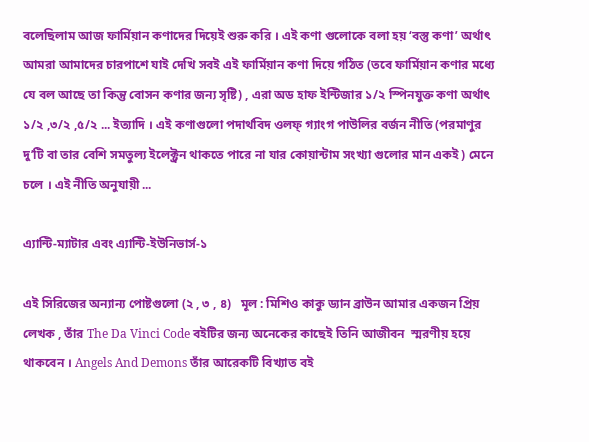বলেছিলাম আজ ফার্মিয়ান কণাদের দিয়েই শুরু করি । এই কণা গুলোকে বলা হয় ‘বস্তু কণা’ অর্থাৎ আমরা আমাদের চারপাশে যাই দেখি সবই এই ফার্মিয়ান কণা দিয়ে গঠিত (তবে ফার্মিয়ান কণার মধ্যে যে বল আছে তা কিন্তু বোসন কণার জন্য সৃষ্টি) , এরা অড হাফ ইন্টিজার ১/২ স্পিনযুক্ত কণা অর্থাৎ ১/২ ,৩/২ ,৫/২ ... ইত্যাদি । এই কণাগুলো পদার্থবিদ ওলফ্ গ্যাংগ পাউলির বর্জন নীতি (পরমাণুর দু’টি বা তার বেশি সমতুল্য ইলেক্ট্রন থাকতে পারে না যার কোয়ান্টাম সংখ্যা গুলোর মান একই ) মেনে চলে । এই নীতি অনুযায়ী ...

এ্যান্টি-ম্যাটার এবং এ্যান্টি-ইউনিভার্স-১

এই সিরিজের অন্যান্য পোষ্টগুলো (২ , ৩ , ৪)   মূল : মিশিও কাকু ড্যান ব্রাউন আমার একজন প্রিয় লেখক , তাঁর The Da Vinci Code বইটির জন্য অনেকের কাছেই তিনি আজীবন  স্মরণীয় হয়ে থাকবেন । Angels And Demons তাঁর আরেকটি বিখ্যাত বই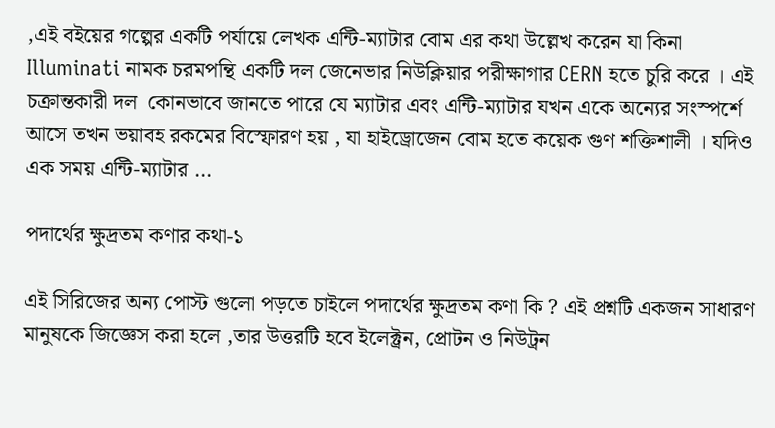,এই বইয়ের গল্পের একটি পর্যায়ে লেখক এন্টি-ম্যাটার বোম এর কথা উল্লেখ করেন যা কিনা Illuminati নামক চরমপন্থি একটি দল জেনেভার নিউক্লিয়ার পরীক্ষাগার CERN হতে চুরি করে । এই চক্রান্তকারী দল  কোনভাবে জানতে পারে যে ম্যাটার এবং এন্টি-ম্যাটার যখন একে অন্যের সংস্পর্শে আসে তখন ভয়াবহ রকমের বিস্ফোরণ হয় , যা হাইড্রোজেন বোম হতে কয়েক গুণ শক্তিশালী । যদিও এক সময় এন্টি-ম্যাটার ...

পদার্থের ক্ষুদ্রতম কণার কথা-১

এই সিরিজের অন্য পোস্ট গুলো পড়তে চাইলে পদার্থের ক্ষুদ্রতম কণা কি ? এই প্রশ্নটি একজন সাধারণ মানুষকে জিজ্ঞেস করা হলে ,তার উত্তরটি হবে ইলেক্ট্রন, প্রোটন ও নিউট্রন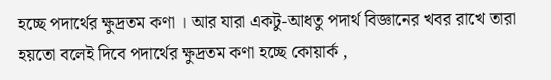হচ্ছে পদার্থের ক্ষুদ্রতম কণা । আর যারা একটু-আধতু পদার্থ বিজ্ঞানের খবর রাখে তারা হয়তো বলেই দিবে পদার্থের ক্ষুদ্রতম কণা হচ্ছে কোয়ার্ক ,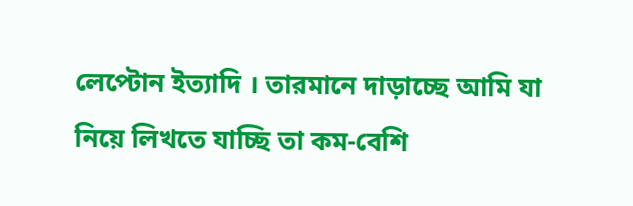লেপ্টোন ইত্যাদি । তারমানে দাড়াচ্ছে আমি যা নিয়ে লিখতে যাচ্ছি তা কম-বেশি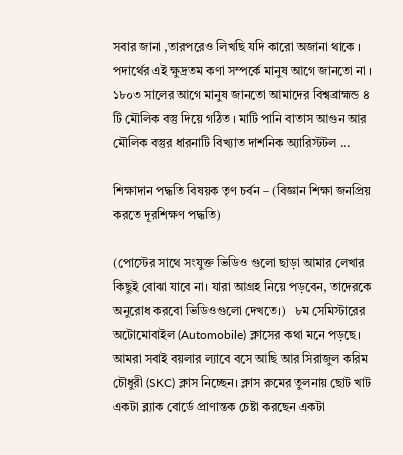সবার জানা ,তারপরেও লিখছি যদি কারো অজানা থাকে । পদার্থের এই ক্ষুদ্রতম কণা সম্পর্কে মানুষ আগে জানতো না । ১৮০৩ সালের আগে মানুষ জানতো আমাদের বিশ্বব্রাহ্মন্ড ৪ টি মৌলিক বস্তু দিয়ে গঠিত । মাটি পানি বাতাস আগুন আর মৌলিক বস্তুর ধারনাটি বিখ্যাত দার্শনিক অ্যারিস্টটল ...

শিক্ষাদান পদ্ধতি বিষয়ক তৃণ চর্বন – (বিজ্ঞান শিক্ষা জনপ্রিয় করতে দূরশিক্ষণ পদ্ধতি)

(পোস্টের সাথে সংযুক্ত ভিডিও গুলো ছাড়া আমার লেখার কিছুই বোঝা যাবে না। যারা আগ্রহ নিয়ে পড়বেন, তাদেরকে অনুরোধ করবো ভিডিওগুলো দেখতে।)   ৮ম সেমিস্টারের অটোমোবাইল (Automobile) ক্লাসের কথা মনে পড়ছে। আমরা সবাই বয়লার ল্যাবে বসে আছি আর সিরাজুল করিম চৌধুরী (SKC) ক্লাস নিচ্ছেন। ক্লাস রুমের তুলনায় ছোট খাট একটা ব্ল্যাক বোর্ডে প্রাণান্তক চেষ্টা করছেন একটা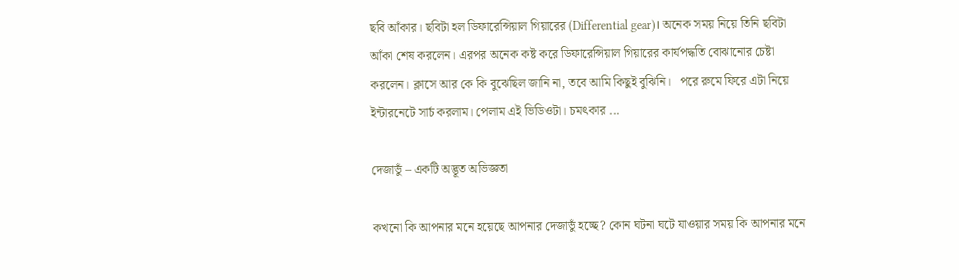ছবি আঁকার। ছবিটা হল ডিফারেন্সিয়াল গিয়ারের (Differential gear)। অনেক সময় নিয়ে তিনি ছবিটা আঁকা শেষ করলেন। এরপর অনেক কষ্ট করে ডিফারেন্সিয়াল গিয়ারের কার্যপদ্ধতি বোঝানোর চেষ্টা করলেন। ক্লাসে আর কে কি বুঝেছিল জানি না, তবে আমি কিছুই বুঝিনি।   পরে রুমে ফিরে এটা নিয়ে ইন্টারনেটে সার্চ করলাম। পেলাম এই ভিডিওটা। চমৎকার ...

দেজাভুঁ – একটি অদ্ভূত অভিজ্ঞতা

কখনো কি আপনার মনে হয়েছে আপনার দেজাভুঁ হচ্ছে? কোন ঘটনা ঘটে যাওয়ার সময় কি আপনার মনে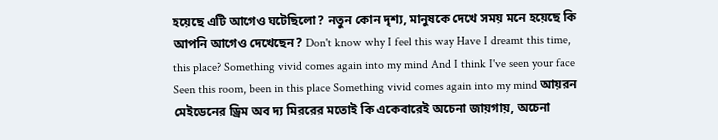হয়েছে এটি আগেও ঘটেছিলো? নতুন কোন দৃশ্য, মানুষকে দেখে সময় মনে হয়েছে কি আপনি আগেও দেখেছেন? Don't know why I feel this way Have I dreamt this time, this place? Something vivid comes again into my mind And I think I've seen your face Seen this room, been in this place Something vivid comes again into my mind আয়রন মেইডেনের ড্রিম অব দ্য মিররের মতোই কি একেবারেই অচেনা জায়গায়, অচেনা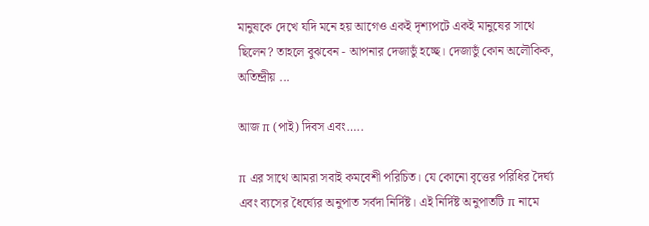মানুষকে দেখে যদি মনে হয় আগেও একই দৃশ্যপটে একই মানুষের সাথে ছিলেন? তাহলে বুঝবেন - আপনার দেজাভুঁ হচ্ছে। দেজাভুঁ কোন অলৌকিক, অতিন্দ্রীয় ...

আজ π (পাই) দিবস এবং…..

π এর সাথে আমরা সবাই কমবেশী পরিচিত। যে কোনো বৃত্তের পরিধির দৈর্ঘ্য এবং ব্যসের ধৈর্ঘ্যের অনুপাত সর্বদা নির্দিষ্ট। এই নির্দিষ্ট অনুপাতটি π নামে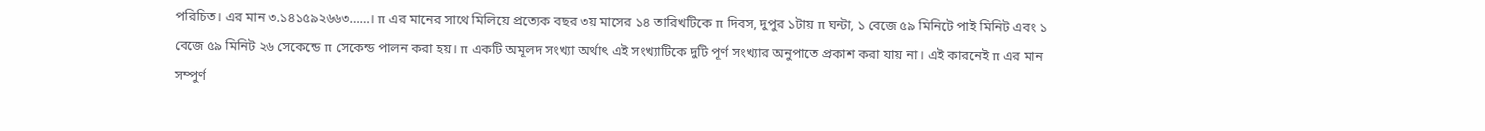পরিচিত। এর মান ৩.১৪১৫৯২৬৬৩……। π এর মানের সাথে মিলিয়ে প্রত্যেক বছর ৩য় মাসের ১৪ তারিখটিকে π দিবস, দুপুর ১টায় π ঘন্টা, ১ বেজে ৫৯ মিনিটে পাই মিনিট এবং ১ বেজে ৫৯ মিনিট ২৬ সেকেন্ডে π সেকেন্ড পালন করা হয়। π একটি অমূলদ সংখ্যা অর্থাৎ এই সংখ্যাটিকে দুটি পূর্ণ সংখ্যার অনুপাতে প্রকাশ করা যায় না। এই কারনেই π এর মান সম্পুর্ণ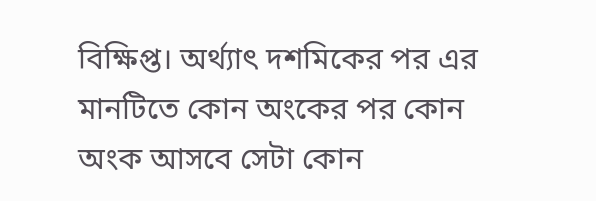বিক্ষিপ্ত। অর্থ্যাৎ দশমিকের পর এর মানটিতে কোন অংকের পর কোন অংক আসবে সেটা কোন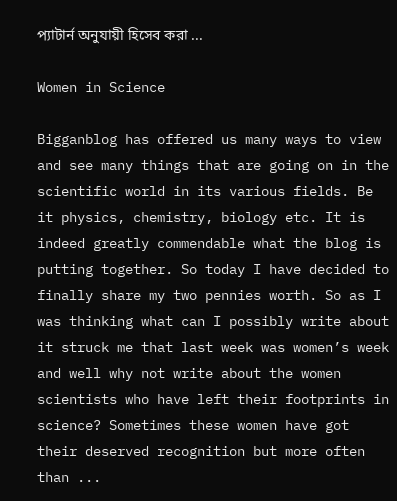প্যাটার্ন অনুযায়ী হিসেব করা ...

Women in Science

Bigganblog has offered us many ways to view and see many things that are going on in the scientific world in its various fields. Be it physics, chemistry, biology etc. It is indeed greatly commendable what the blog is putting together. So today I have decided to finally share my two pennies worth. So as I was thinking what can I possibly write about it struck me that last week was women’s week and well why not write about the women scientists who have left their footprints in science? Sometimes these women have got their deserved recognition but more often than ...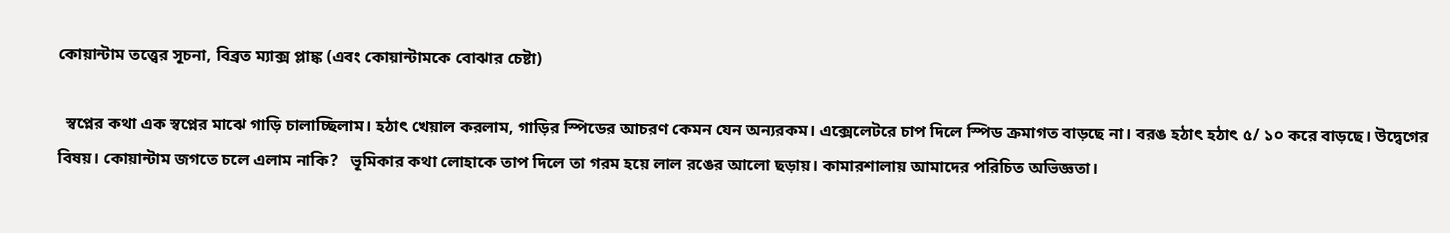কোয়ান্টাম তত্ত্বের সূচনা, বিব্রত ম্যাক্স প্লাঙ্ক (এবং কোয়ান্টামকে বোঝার চেষ্টা)

  স্বপ্নের কথা এক স্বপ্নের মাঝে গাড়ি চালাচ্ছিলাম। হঠাৎ খেয়াল করলাম, গাড়ির স্পিডের আচরণ কেমন যেন অন্যরকম। এক্সেলেটরে চাপ দিলে স্পিড ক্রমাগত বাড়ছে না। বরঙ হঠাৎ হঠাৎ ৫/ ১০ করে বাড়ছে। উদ্বেগের বিষয়। কোয়ান্টাম জগতে চলে এলাম নাকি?   ভূমিকার কথা লোহাকে তাপ দিলে তা গরম হয়ে লাল রঙের আলো ছড়ায়। কামারশালায় আমাদের পরিচিত অভিজ্ঞতা।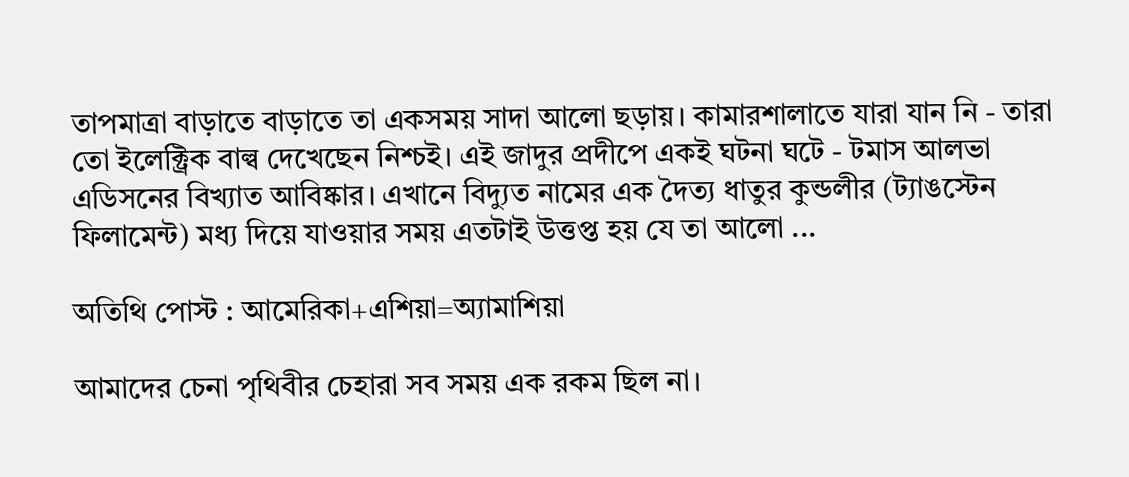তাপমাত্রা বাড়াতে বাড়াতে তা একসময় সাদা আলো ছড়ায়। কামারশালাতে যারা যান নি - তারা তো ইলেক্ট্রিক বাল্ব দেখেছেন নিশ্চই। এই জাদুর প্রদীপে একই ঘটনা ঘটে - টমাস আলভা এডিসনের বিখ্যাত আবিষ্কার। এখানে বিদ্যুত নামের এক দৈত্য ধাতুর কুন্ডলীর (ট্যাঙস্টেন ফিলামেন্ট) মধ্য দিয়ে যাওয়ার সময় এতটাই উত্তপ্ত হয় যে তা আলো ...

অতিথি পোস্ট : আমেরিকা+এশিয়া=অ্যামাশিয়া

আমাদের চেনা পৃথিবীর চেহারা সব সময় এক রকম ছিল না।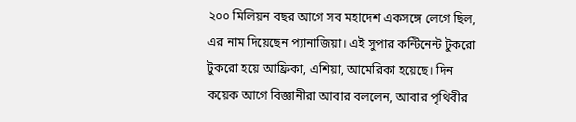২০০ মিলিয়ন বছর আগে সব মহাদেশ একসঙ্গে লেগে ছিল, এর নাম দিয়েছেন প্যানাজিয়া। এই সুপার কন্টিনেন্ট টুকরো টুকরো হয়ে আফ্রিকা, এশিয়া, আমেরিকা হয়েছে। দিন কয়েক আগে বিজ্ঞানীরা আবার বললেন, আবার পৃথিবীর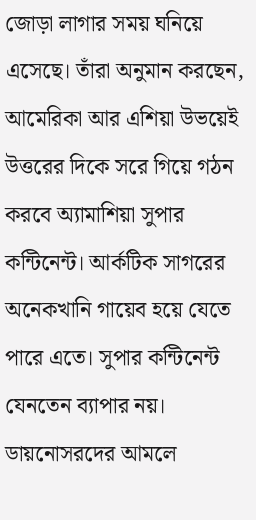জোড়া লাগার সময় ঘনিয়ে এসেছে। তাঁরা অনুমান করছেন, আমেরিকা আর এশিয়া উভয়েই উত্তরের দিকে সরে গিয়ে গঠন করবে অ্যামাশিয়া সুপার কন্টিনেন্ট। আর্কটিক সাগরের অনেকখানি গায়েব হয়ে যেতে পারে এতে। সুপার কন্টিনেন্ট যেনতেন ব্যাপার নয়। ডায়নোসরদের আমলে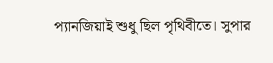প্যানজিয়াই শুধু ছিল পৃথিবীতে। সুপার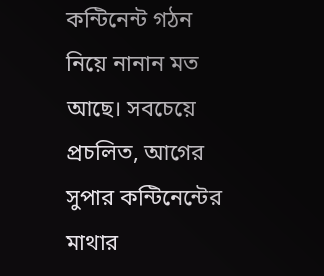কন্টিনেন্ট গঠন নিয়ে নানান মত আছে। সবচেয়ে প্রচলিত, আগের সুপার কন্টিনেন্টের মাথার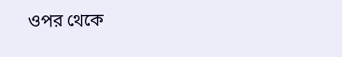ওপর থেকে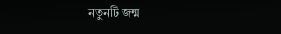নতুনটি জন্ম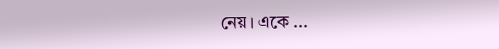নেয়। একে ...